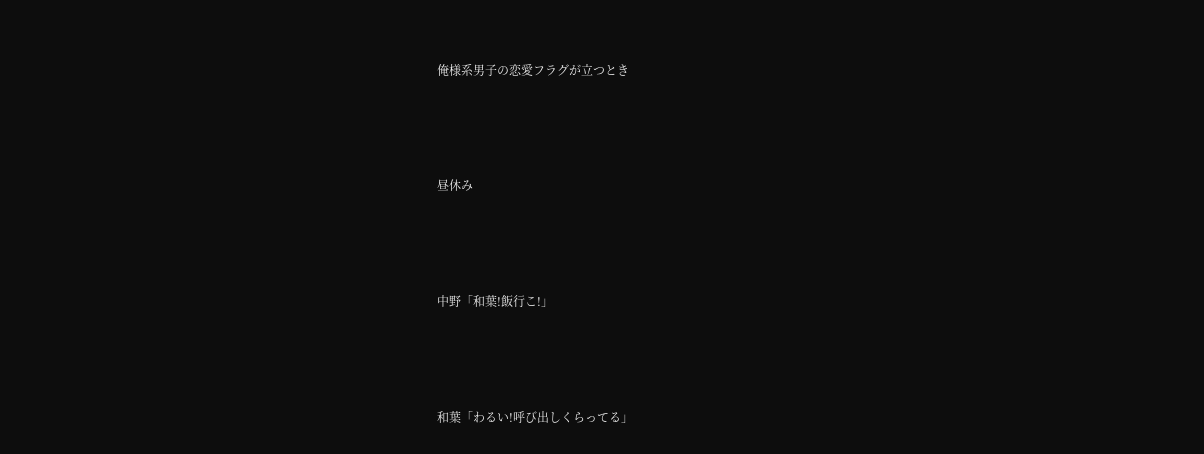俺様系男子の恋愛フラグが立つとき




昼休み




中野「和葉!飯行こ!」




和葉「わるい!呼び出しくらってる」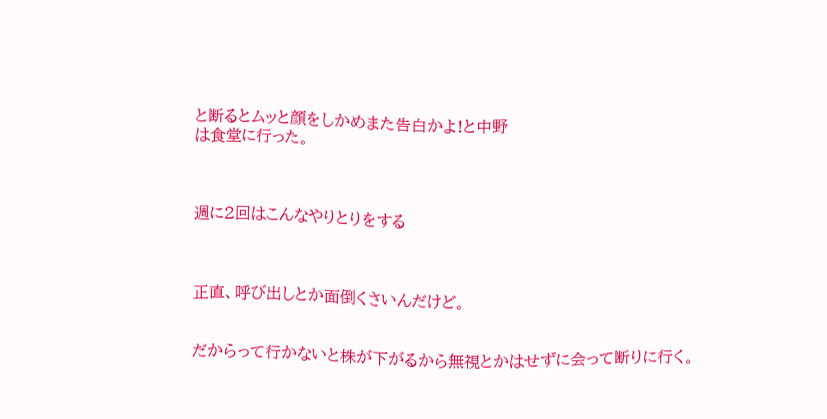と断るとムッと顔をしかめまた告白かよ!と中野
は食堂に行った。



週に2回はこんなやりとりをする



正直、呼び出しとか面倒くさいんだけど。


だからって行かないと株が下がるから無視とかはせずに会って断りに行く。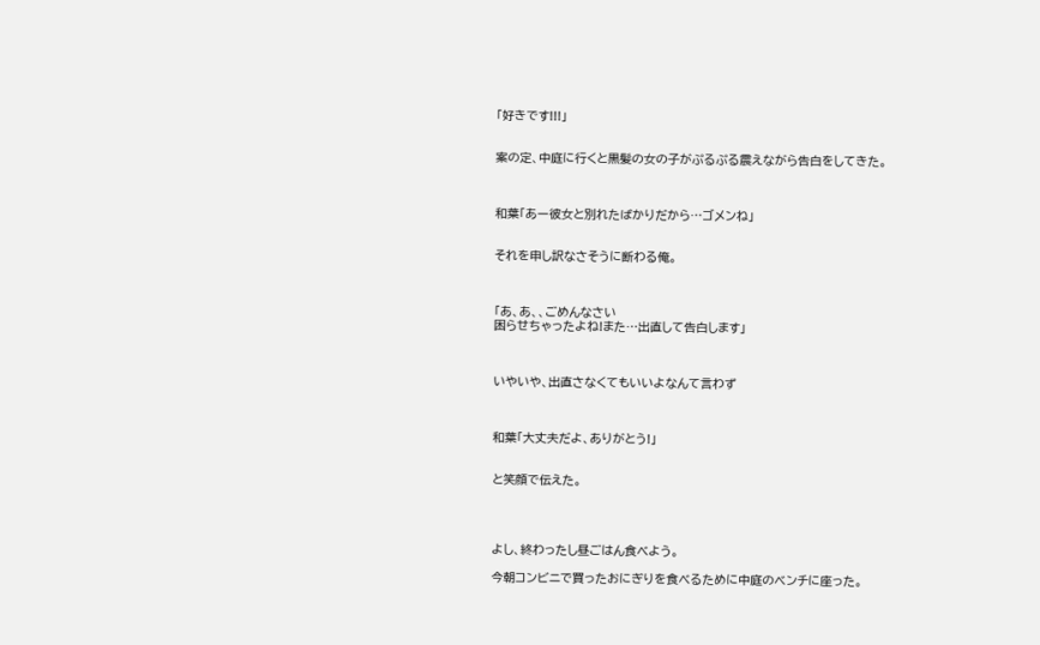「好きです!!!」


案の定、中庭に行くと黒髪の女の子がぷるぷる震えながら告白をしてきた。



和葉「あー彼女と別れたばかりだから…ゴメンね」


それを申し訳なさそうに断わる俺。



「あ、あ、、ごめんなさい
困らせちゃったよね!また…出直して告白します」



いやいや、出直さなくてもいいよなんて言わず



和葉「大丈夫だよ、ありがとう!」


と笑顔で伝えた。




よし、終わったし昼ごはん食べよう。

今朝コンビニで買ったおにぎりを食べるために中庭のベンチに座った。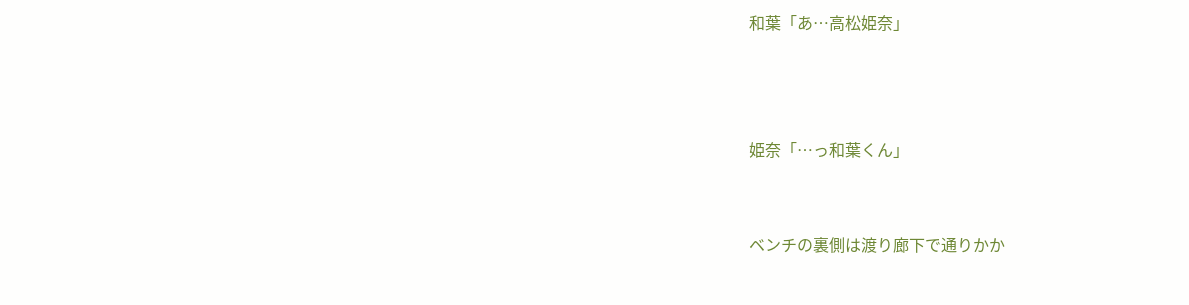和葉「あ…高松姫奈」



姫奈「…っ和葉くん」


ベンチの裏側は渡り廊下で通りかか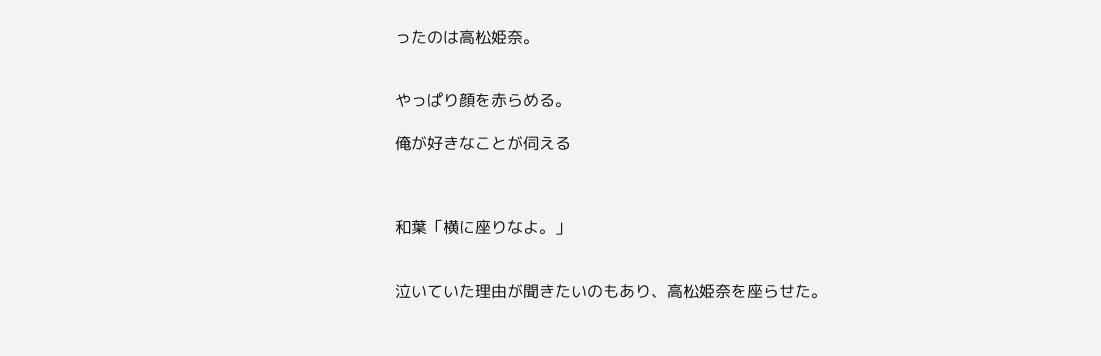ったのは高松姫奈。


やっぱり顔を赤らめる。

俺が好きなことが伺える



和葉「横に座りなよ。」


泣いていた理由が聞きたいのもあり、高松姫奈を座らせた。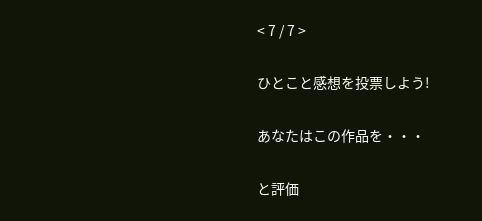< 7 / 7 >

ひとこと感想を投票しよう!

あなたはこの作品を・・・

と評価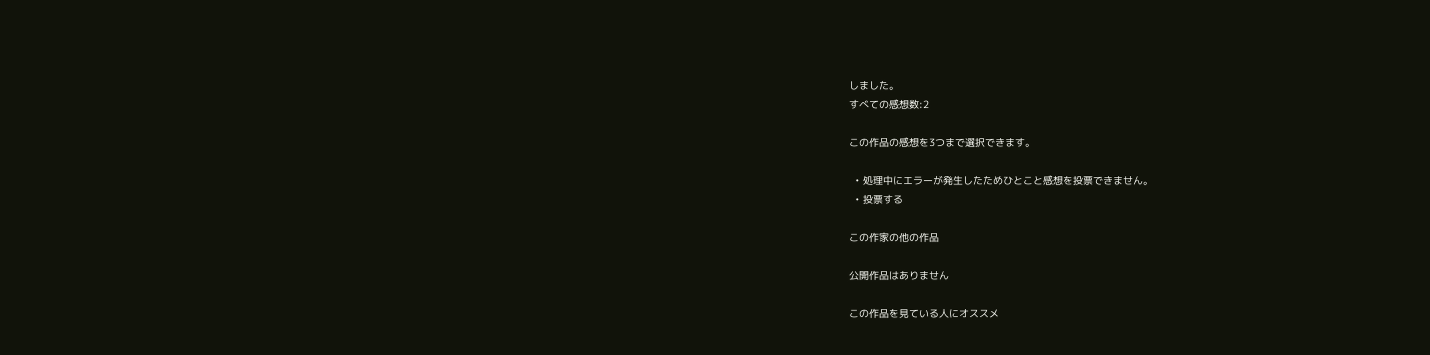しました。
すべての感想数:2

この作品の感想を3つまで選択できます。

  • 処理中にエラーが発生したためひとこと感想を投票できません。
  • 投票する

この作家の他の作品

公開作品はありません

この作品を見ている人にオススメ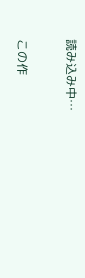読み込み中…

この作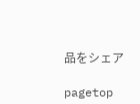品をシェア

pagetop